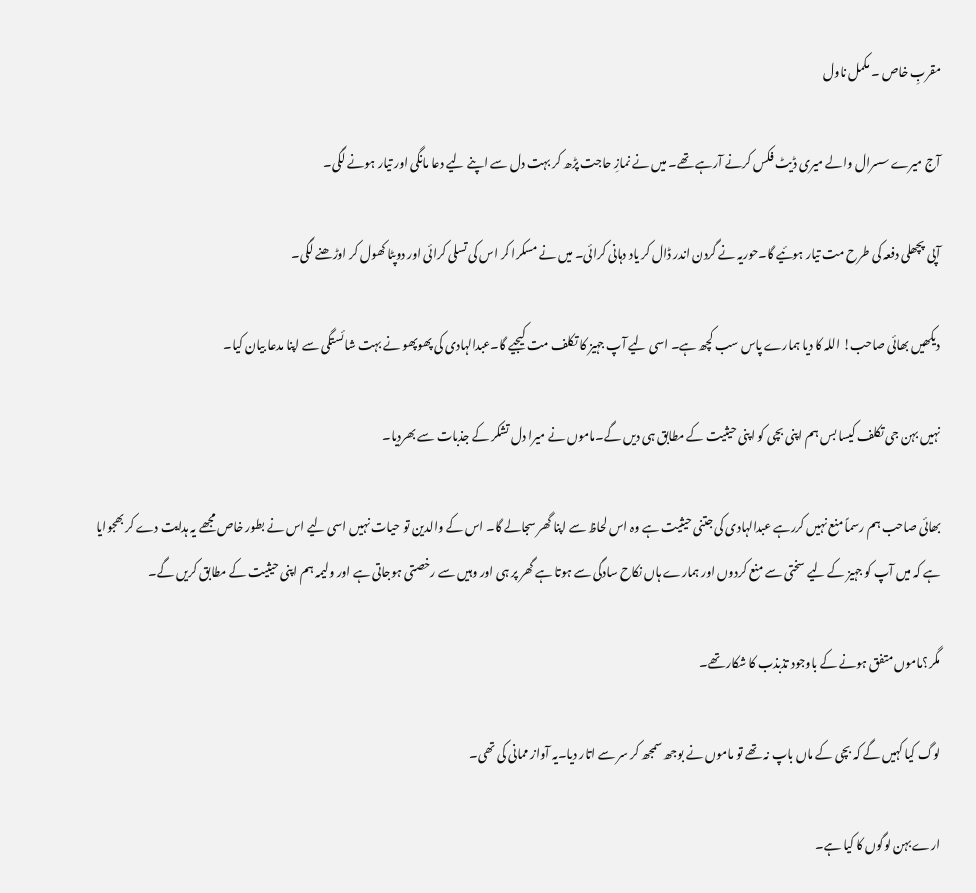مقربِ خاص ۔ مکمل ناول

آج میرے سسرال والے میری ڈیٹ فکس کرنے آرہے تھے۔ میں نے نمازِ حاجت پڑھ کر بہت دل سے اپنے لیے دعا مانگی اور تیار ہونے لگی۔

آپی پچھلی دفعہ کی طرح مت تیار ہوئیے گا۔حوریہ نے گردن اندر ڈال کر یاد دہانی کرائی۔ میں نے مسکرا کر اس کی تسلی کرائی اور دوپٹا کھول کر اوڑھنے لگی۔

دیکھیں بھائی صاحب! اللہ کا دیا ہمارے پاس سب کچھ ہے۔ اسی لیے آپ جہیز کا تکلف مت کیجیے گا۔عبدالہادی کی پھوپھو نے بہت شائستگی سے اپنا مدعا بیان کیا۔

نہیں بہن جی تکلف کیسا بس ہم اپنی بچی کو اپنی حیثیت کے مطابق ہی دیں گے۔ماموں نے میرا دل تشکر کے جذبات سے بھردیا۔

بھائی صاحب ہم رسماً منع نہیں کررہے عبدالہادی کی جتنی حیثیت ہے وہ اس لحاظ سے اپنا گھر سجالے گا۔ اس کے والدین تو حیات نہیں اسی لیے اس نے بطور خاص مجھے یہ ہدایت دے کر بھجوایا ہے کہ میں آپ کو جہیز کے لیے سختی سے منع کردوں اور ہمارے ہاں نکاح سادگی سے ہوتا ہے گھر پر ہی اور وہیں سے رخصتی ہوجاتی ہے اور ولیمہ ہم اپنی حیثیت کے مطابق کریں گے۔

مگر؟ماموں متفق ہونے کے باوجود تذبذب کا شکار تھے۔

لوگ کیا کہیں گے کہ بچی کے ماں باپ نہ تھے تو ماموں نے بوجھ سمجھ کر سر سے اتار دیا۔یہ آواز ممانی کی تھی۔

ارے بہن لوگوں کا کیا ہے۔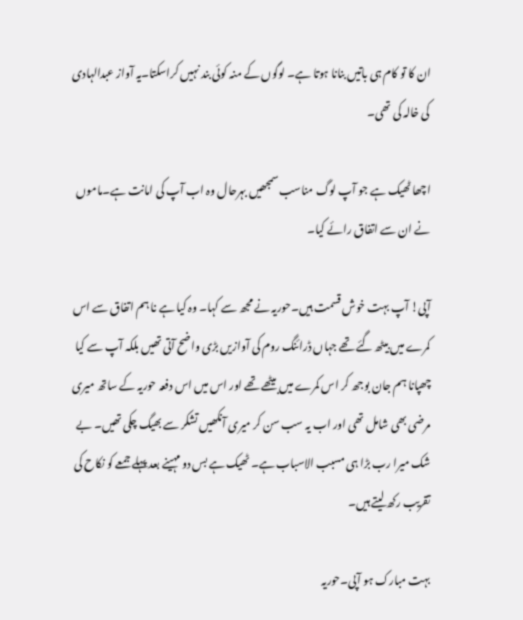ان کا تو کام ہی باتیں بنانا ہوتا ہے۔ لوگوں کے منہ کوئی بند نہیں کراسکتا۔یہ آواز عبدالہادی کی خالہ کی تھی۔

اچھا ٹھیک ہے جو آپ لوگ مناسب سمجھیں بہرحال وہ اب آپ کی امانت ہے۔ماموں نے ان سے اتفاق رائے کیا۔

آپی! آپ بہت خوش قسمت ہیں۔حوریہ نے مجھ سے کہا۔ وہ کیا ہے نا ہم اتفاق سے اس کمرے میں بیٹھ گئے تھے جہاں ڈرائنگ روم کی آوازیں بڑی واضح آتی تھیں بلکہ آپ سے کیا چھپانا ہم جان بوجھ کر اس کمرے میں بیٹھے تھے اور اس میں اس دفعہ حوریہ کے ساتھ میری مرضی بھی شامل تھی اور اب یہ سب سن کر میری آنکھیں تشکر سے بھیگ چکی تھیں۔ بے شک میرا رب بڑا ہی مسبب الاسباب ہے۔ ٹھیک ہے بس دو مہینے بعد پہلے جمعے کو نکاح کی تقریب رکھ لیتے ہیں۔

بہت مبارک ہو آپی۔حوریہ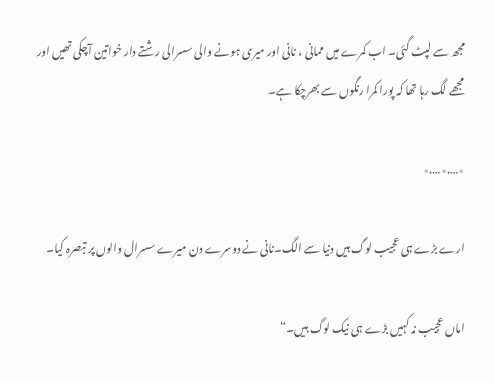مجھ سے لپٹ گئی۔ اب کمرے میں ممانی ، نانی اور میری ہونے والی سسرالی رشتے دار خواتین آچکی تھیں اور مجھے لگ رہا تھا کہ پورا کمرا رنگوں سے بھرچکا ہے۔

٭….٭….٭

ارے بڑے ہی عجیب لوگ ہیں دنیا سے الگ۔نانی نے دوسرے دن میرے سسرال والوں پر تبصرہ کیا۔

اماں عجیب نہ کہیں بڑے ہی نیک لوگ ہیں۔“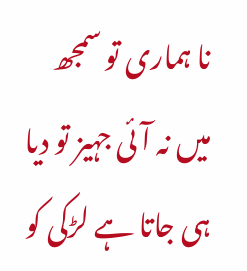نا ہماری تو سمجھ میں نہ آئی جہیز تو دیا ہی جاتا ہے لڑکی کو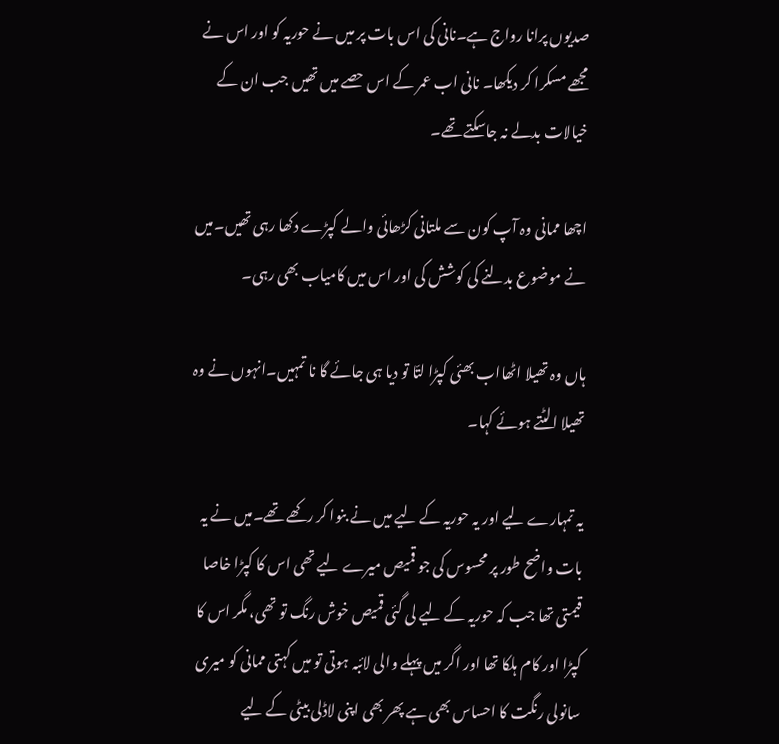صدیوں پرانا رواج ہے۔نانی کی اس بات پر میں نے حوریہ کو اور اس نے مجھے مسکرا کر دیکھا۔ نانی اب عمر کے اس حصے میں تھیں جب ان کے خیالات بدلے نہ جاسکتے تھے۔

اچھا ممانی وہ آپ کون سے ملتانی کڑھائی والے کپڑے دکھا رہی تھیں۔میں نے موضوع بدلنے کی کوشش کی اور اس میں کامیاب بھی رہی۔

ہاں وہ تھیلا اٹھااب بھئی کپڑا لتّا تو دیا ہی جائے گا نا تمہیں۔انہوں نے وہ تھیلا الٹتے ہوئے کہا۔

یہ تمہارے لیے اور یہ حوریہ کے لیے میں نے بنوا کر رکھے تھے۔میں نے یہ بات واضح طور پر محسوس کی جو قمیص میرے لیے تھی اس کا کپڑا خاصا قیمتی تھا جب کہ حوریہ کے لیے لی گئی قمیص خوش رنگ تو تھی، مگر اس کا کپڑا اور کام ہلکا تھا اور اگر میں پہلے والی لائبہ ہوتی تو میں کہتی ممانی کو میری سانولی رنگت کا احساس بھی ہے پھر بھی اپنی لاڈلی بیٹی کے لیے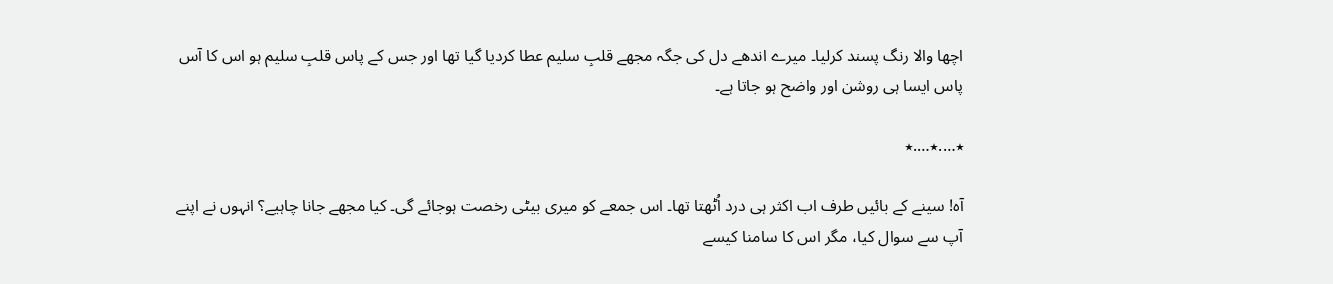اچھا والا رنگ پسند کرلیا۔ میرے اندھے دل کی جگہ مجھے قلبِ سلیم عطا کردیا گیا تھا اور جس کے پاس قلبِ سلیم ہو اس کا آس پاس ایسا ہی روشن اور واضح ہو جاتا ہے۔

٭….٭….٭

آہ! سینے کے بائیں طرف اب اکثر ہی درد اُٹھتا تھا۔ اس جمعے کو میری بیٹی رخصت ہوجائے گی۔ کیا مجھے جانا چاہیے؟ انہوں نے اپنے آپ سے سوال کیا، مگر اس کا سامنا کیسے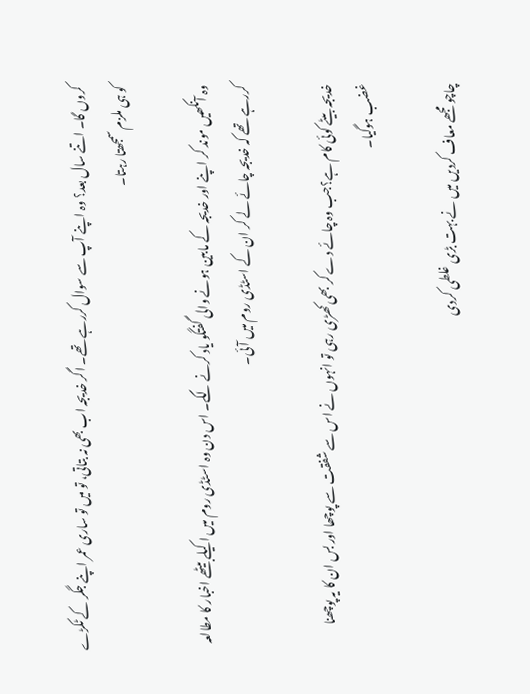کروں گا۔ اتنے سال بعد؟ وہ اپنے آپ سے سوال کررہے تھے۔ اگر خدیجہ اب بھی نہ بتاتی، تو میں تو ساری عمر اپنے جگر کے ٹکڑے کو ہی ملزم سمجھتا رہتا۔

وہ آنکھیں موند کر اپنے اور خدیجہ کے مابین ہونے والی گفتگو یاد کرنے لگے۔ اس دن وہ اسٹڈی روم میں اکیلے بیٹھے اخبار کا مطالعہ کررہے تھے کہ خدیجہ چائے لے کر ان کے اسٹڈی روم میں آئی۔

خدیجہ بیٹے کوئی کام ہے؟جب وہ چائے دے کر بھی کھڑی رہی تو انہوں نے اس سے شفقت سے پوچھا اور بس ان کا یہ پوچھنا غضب ہوگیا۔

چاچو مجھے معاف کردیں میں نے بہت بڑی غلطی کردی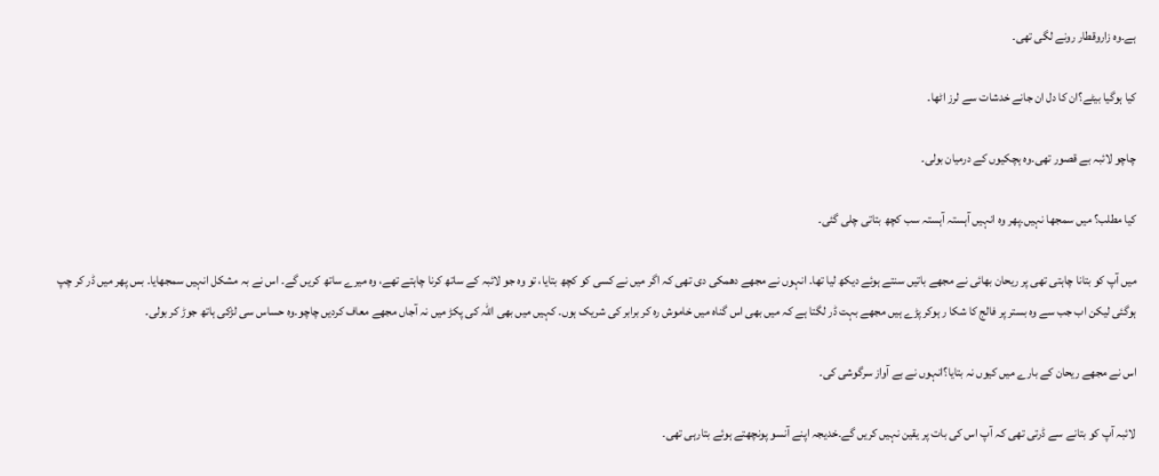ہے۔وہ زاروقطار رونے لگی تھی۔

کیا ہوگیا بیٹے؟ان کا دل ان جانے خدشات سے لرز اٹھا۔

چاچو لائبہ بے قصور تھی۔وہ ہچکیوں کے درمیان بولی۔

کیا مطلب؟ میں سمجھا نہیں۔پھر وہ انہیں آہستہ آہستہ سب کچھ بتاتی چلی گئی۔

میں آپ کو بتانا چاہتی تھی پر ریحان بھائی نے مجھے باتیں سنتے ہوئے دیکھ لیا تھا۔ انہوں نے مجھے دھمکی دی تھی کہ اگر میں نے کسی کو کچھ بتایا، تو وہ جو لائبہ کے ساتھ کرنا چاہتے تھے، وہ میرے ساتھ کریں گے۔ اس نے بہ مشکل انہیں سمجھایا۔ بس پھر میں ڈر کر چپ ہوگئی لیکن اب جب سے وہ بستر پر فالج کا شکا ر ہوکر پڑے ہیں مجھے بہت ڈر لگتا ہے کہ میں بھی اس گناہ میں خاموش رہ کر برابر کی شریک ہوں۔ کہیں میں بھی اللہ کی پکڑ میں نہ آجاں مجھے معاف کردیں چاچو۔وہ حساس سی لڑکی ہاتھ جوڑ کر بولی۔

اس نے مجھے ریحان کے بارے میں کیوں نہ بتایا؟انہوں نے بے آواز سرگوشی کی۔

لائبہ آپ کو بتانے سے ڈرتی تھی کہ آپ اس کی بات پر یقین نہیں کریں گے۔خدیجہ اپنے آنسو پونچھتے ہوئے بتارہی تھی۔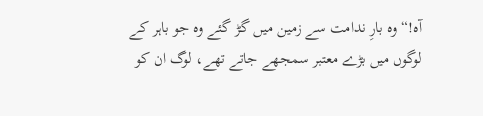آہ!“ وہ بارِ ندامت سے زمین میں گڑ گئے وہ جو باہر کے لوگوں میں بڑے معتبر سمجھے جاتے تھے، لوگ ان کو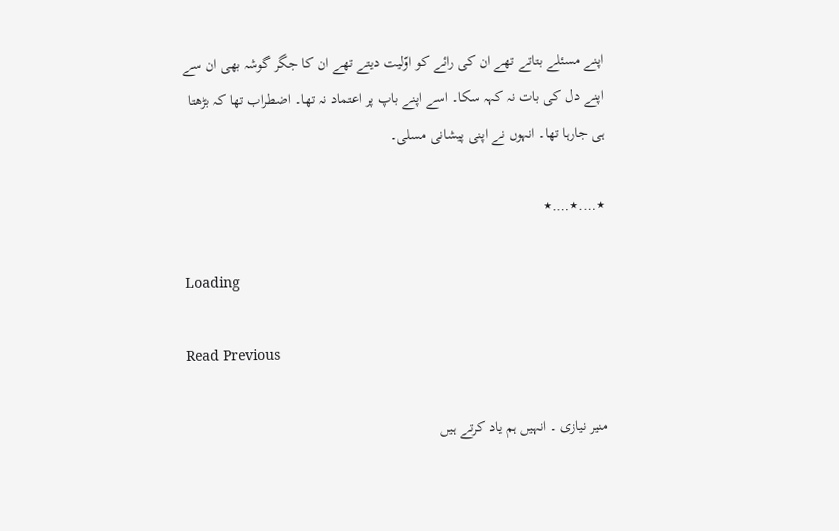اپنے مسئلے بتاتے تھے ان کی رائے کو اوّلیت دیتے تھے ان کا جگر گوشہ بھی ان سے اپنے دل کی بات نہ کہہ سکا۔ اسے اپنے باپ پر اعتماد نہ تھا۔ اضطراب تھا کہ بڑھتا ہی جارہا تھا۔ انہوں نے اپنی پیشانی مسلی۔

٭….٭….٭

Loading

Read Previous

منیر نیازی ۔ انہیں ہم یاد کرتے ہیں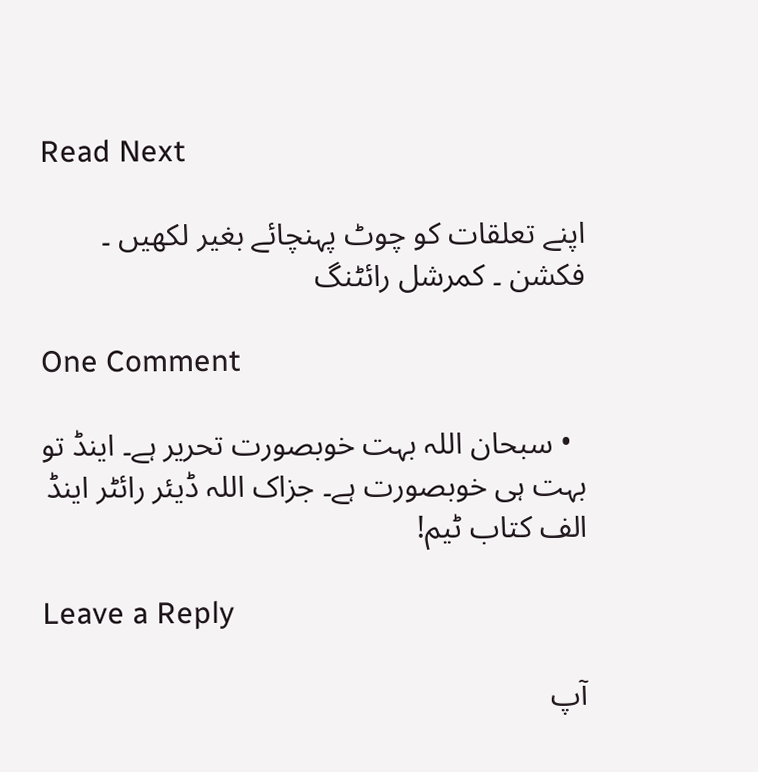Read Next

اپنے تعلقات کو چوٹ پہنچائے بغیر لکھیں ۔ فکشن ۔ کمرشل رائٹنگ

One Comment

  • سبحان اللہ بہت خوبصورت تحریر ہے۔ اینڈ تو بہت ہی خوبصورت ہے۔ جزاک اللہ ڈیئر رائٹر اینڈ الف کتاب ٹیم!

Leave a Reply

آپ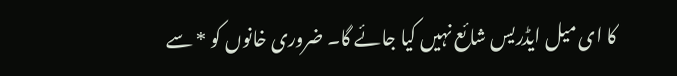کا ای میل ایڈریس شائع نہیں کیا جائے گا۔ ضروری خانوں کو * سے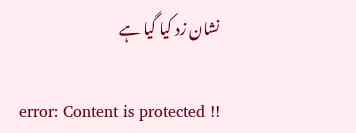نشان زد کیا گیا ہے

error: Content is protected !!